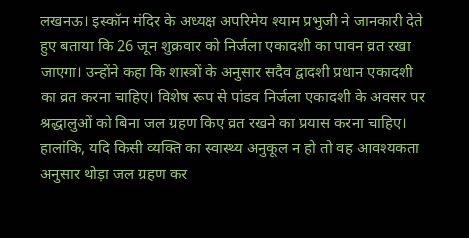लखनऊ। इस्कॉन मंदिर के अध्यक्ष अपरिमेय श्याम प्रभुजी ने जानकारी देते हुए बताया कि 26 जून शुक्रवार को निर्जला एकादशी का पावन व्रत रखा जाएगा। उन्होंने कहा कि शास्त्रों के अनुसार सदैव द्वादशी प्रधान एकादशी का व्रत करना चाहिए। विशेष रूप से पांडव निर्जला एकादशी के अवसर पर श्रद्धालुओं को बिना जल ग्रहण किए व्रत रखने का प्रयास करना चाहिए। हालांकि, यदि किसी व्यक्ति का स्वास्थ्य अनुकूल न हो तो वह आवश्यकता अनुसार थोड़ा जल ग्रहण कर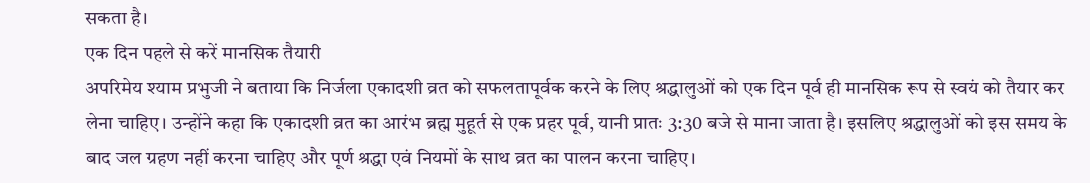सकता है।
एक दिन पहले से करें मानसिक तैयारी
अपरिमेय श्याम प्रभुजी ने बताया कि निर्जला एकादशी व्रत को सफलतापूर्वक करने के लिए श्रद्धालुओं को एक दिन पूर्व ही मानसिक रूप से स्वयं को तैयार कर लेना चाहिए। उन्होंने कहा कि एकादशी व्रत का आरंभ ब्रह्म मुहूर्त से एक प्रहर पूर्व, यानी प्रातः 3:30 बजे से माना जाता है। इसलिए श्रद्धालुओं को इस समय के बाद जल ग्रहण नहीं करना चाहिए और पूर्ण श्रद्धा एवं नियमों के साथ व्रत का पालन करना चाहिए।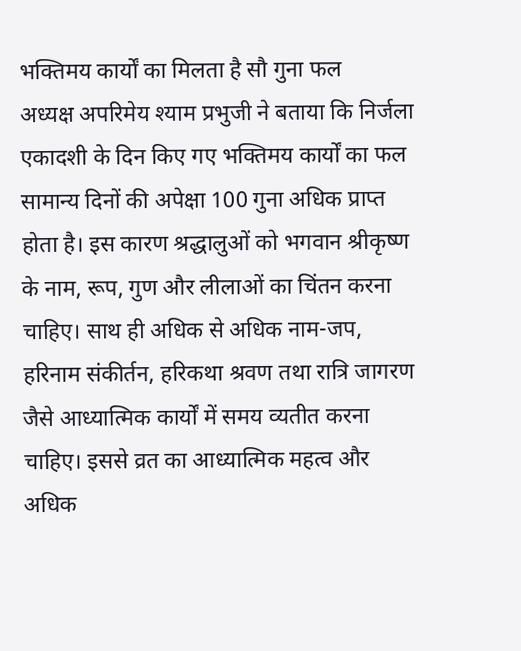भक्तिमय कार्यों का मिलता है सौ गुना फल
अध्यक्ष अपरिमेय श्याम प्रभुजी ने बताया कि निर्जला एकादशी के दिन किए गए भक्तिमय कार्यों का फल सामान्य दिनों की अपेक्षा 100 गुना अधिक प्राप्त होता है। इस कारण श्रद्धालुओं को भगवान श्रीकृष्ण के नाम, रूप, गुण और लीलाओं का चिंतन करना चाहिए। साथ ही अधिक से अधिक नाम-जप, हरिनाम संकीर्तन, हरिकथा श्रवण तथा रात्रि जागरण जैसे आध्यात्मिक कार्यों में समय व्यतीत करना चाहिए। इससे व्रत का आध्यात्मिक महत्व और अधिक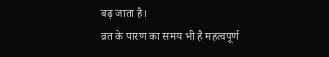बढ़ जाता है।
व्रत के पारण का समय भी है महत्वपूर्ण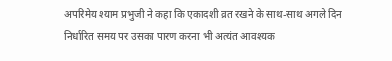अपरिमेय श्याम प्रभुजी ने कहा कि एकादशी व्रत रखने के साथ-साथ अगले दिन निर्धारित समय पर उसका पारण करना भी अत्यंत आवश्यक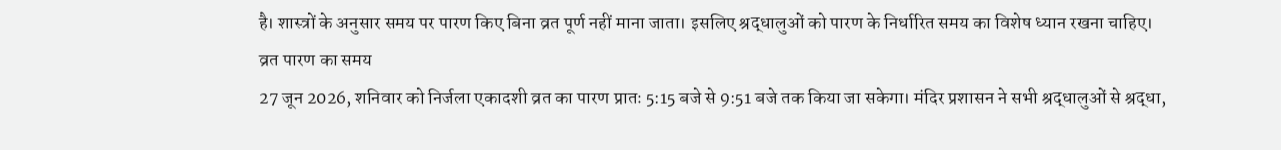है। शास्त्रों के अनुसार समय पर पारण किए बिना व्रत पूर्ण नहीं माना जाता। इसलिए श्रद्धालुओं को पारण के निर्धारित समय का विशेष ध्यान रखना चाहिए।
व्रत पारण का समय
27 जून 2026, शनिवार को निर्जला एकादशी व्रत का पारण प्रातः 5:15 बजे से 9:51 बजे तक किया जा सकेगा। मंदिर प्रशासन ने सभी श्रद्धालुओं से श्रद्धा,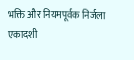भक्ति और नियमपूर्वक निर्जला एकादशी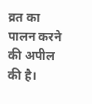व्रत का पालन करने की अपील की है।